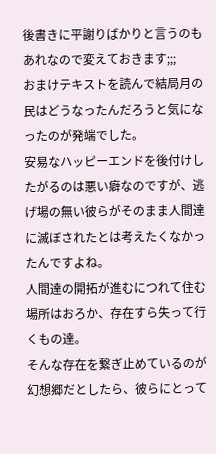後書きに平謝りばかりと言うのもあれなので変えておきます;;;
おまけテキストを読んで結局月の民はどうなったんだろうと気になったのが発端でした。
安易なハッピーエンドを後付けしたがるのは悪い癖なのですが、逃げ場の無い彼らがそのまま人間達に滅ぼされたとは考えたくなかったんですよね。
人間達の開拓が進むにつれて住む場所はおろか、存在すら失って行くもの達。
そんな存在を繋ぎ止めているのが幻想郷だとしたら、彼らにとって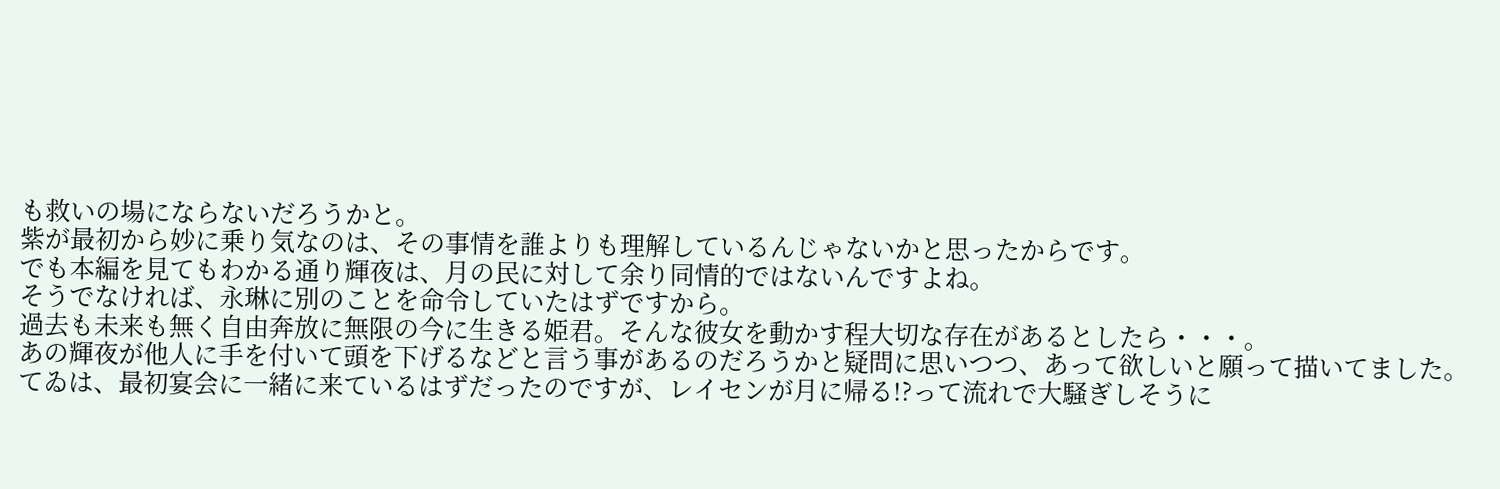も救いの場にならないだろうかと。
紫が最初から妙に乗り気なのは、その事情を誰よりも理解しているんじゃないかと思ったからです。
でも本編を見てもわかる通り輝夜は、月の民に対して余り同情的ではないんですよね。
そうでなければ、永琳に別のことを命令していたはずですから。
過去も未来も無く自由奔放に無限の今に生きる姫君。そんな彼女を動かす程大切な存在があるとしたら・・・。
あの輝夜が他人に手を付いて頭を下げるなどと言う事があるのだろうかと疑問に思いつつ、あって欲しいと願って描いてました。
てゐは、最初宴会に一緒に来ているはずだったのですが、レイセンが月に帰る!?って流れで大騒ぎしそうに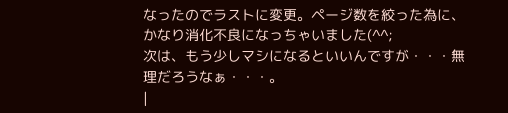なったのでラストに変更。ページ数を絞った為に、かなり消化不良になっちゃいました(^^;
次は、もう少しマシになるといいんですが・・・無理だろうなぁ・・・。
|